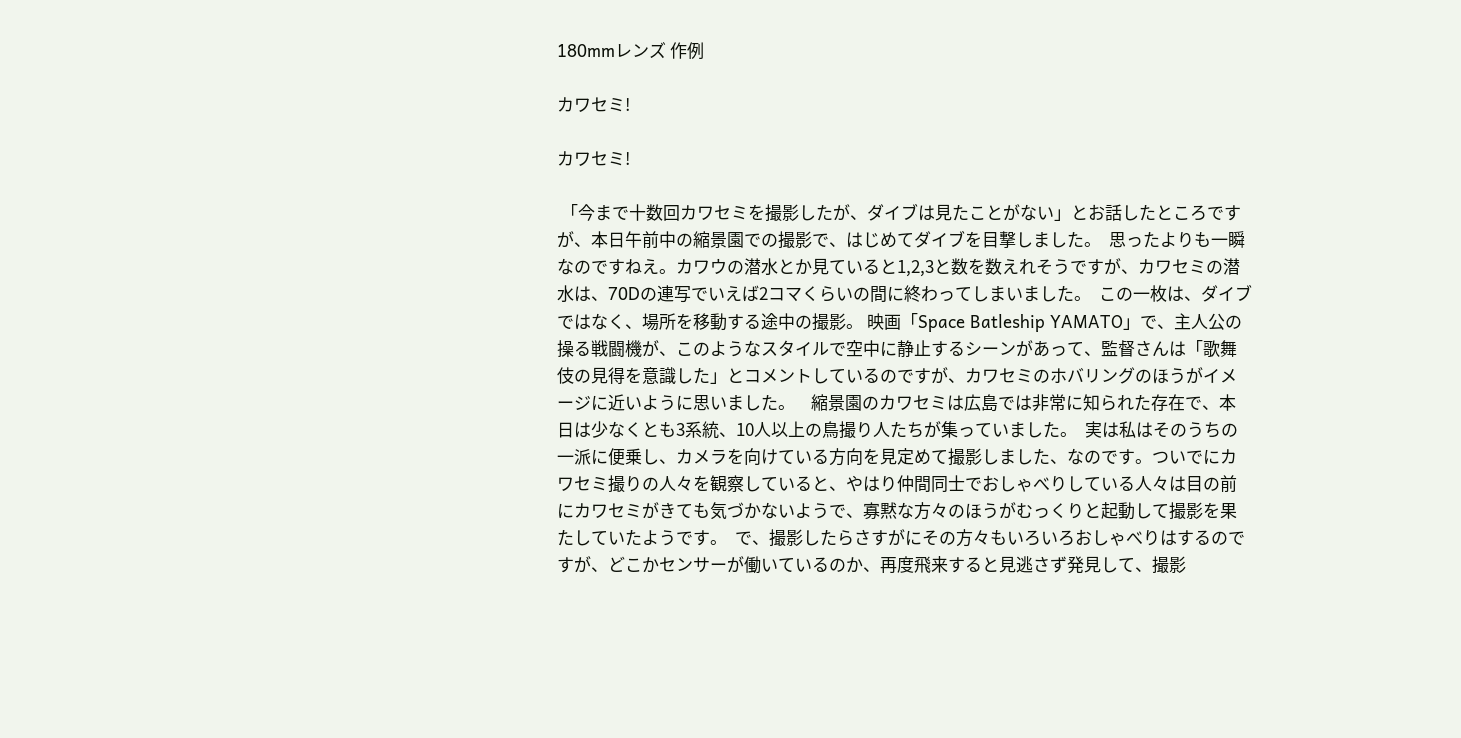180mmレンズ 作例

カワセミ!

カワセミ!

 「今まで十数回カワセミを撮影したが、ダイブは見たことがない」とお話したところですが、本日午前中の縮景園での撮影で、はじめてダイブを目撃しました。  思ったよりも一瞬なのですねえ。カワウの潜水とか見ていると1,2,3と数を数えれそうですが、カワセミの潜水は、70Dの連写でいえば2コマくらいの間に終わってしまいました。  この一枚は、ダイブではなく、場所を移動する途中の撮影。 映画「Space Batleship YAMATO」で、主人公の操る戦闘機が、このようなスタイルで空中に静止するシーンがあって、監督さんは「歌舞伎の見得を意識した」とコメントしているのですが、カワセミのホバリングのほうがイメージに近いように思いました。    縮景園のカワセミは広島では非常に知られた存在で、本日は少なくとも3系統、10人以上の鳥撮り人たちが集っていました。  実は私はそのうちの一派に便乗し、カメラを向けている方向を見定めて撮影しました、なのです。ついでにカワセミ撮りの人々を観察していると、やはり仲間同士でおしゃべりしている人々は目の前にカワセミがきても気づかないようで、寡黙な方々のほうがむっくりと起動して撮影を果たしていたようです。  で、撮影したらさすがにその方々もいろいろおしゃべりはするのですが、どこかセンサーが働いているのか、再度飛来すると見逃さず発見して、撮影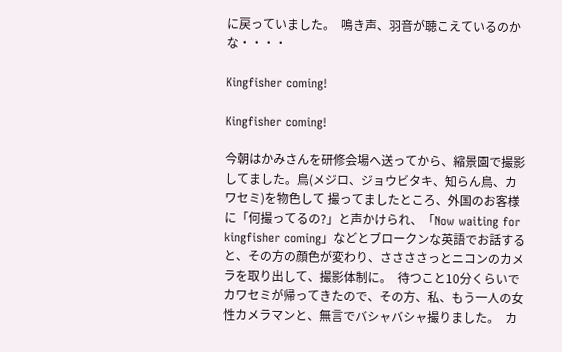に戻っていました。  鳴き声、羽音が聴こえているのかな・・・・

Kingfisher coming!

Kingfisher coming!

今朝はかみさんを研修会場へ送ってから、縮景園で撮影してました。鳥(メジロ、ジョウビタキ、知らん鳥、カワセミ)を物色して 撮ってましたところ、外国のお客様に「何撮ってるの?」と声かけられ、「Now waiting for kingfisher coming」などとブロークンな英語でお話すると、その方の顔色が変わり、ささささっとニコンのカメラを取り出して、撮影体制に。  待つこと10分くらいでカワセミが帰ってきたので、その方、私、もう一人の女性カメラマンと、無言でバシャバシャ撮りました。  カ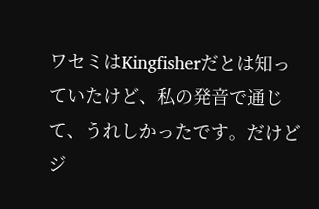ワセミはKingfisherだとは知っていたけど、私の発音で通じて、うれしかったです。だけどジ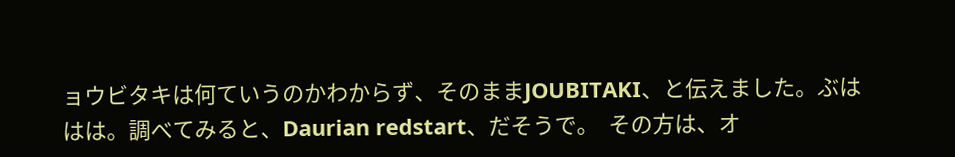ョウビタキは何ていうのかわからず、そのままJOUBITAKI、と伝えました。ぶははは。調べてみると、Daurian redstart、だそうで。  その方は、オ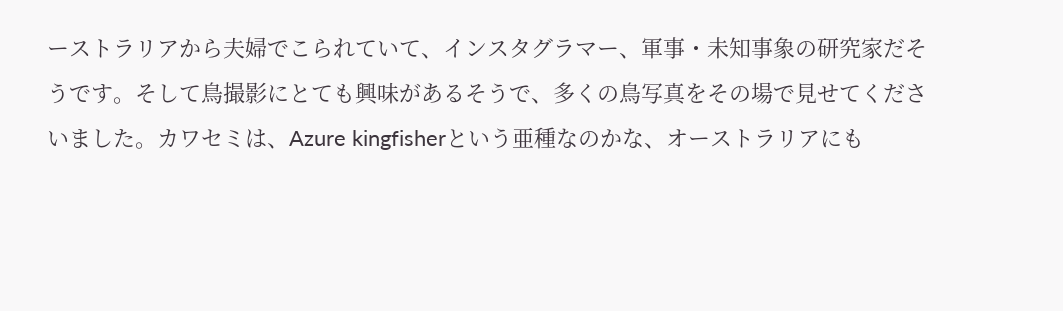ーストラリアから夫婦でこられていて、インスタグラマー、軍事・未知事象の研究家だそうです。そして鳥撮影にとても興味があるそうで、多くの鳥写真をその場で見せてくださいました。カワセミは、Azure kingfisherという亜種なのかな、オーストラリアにも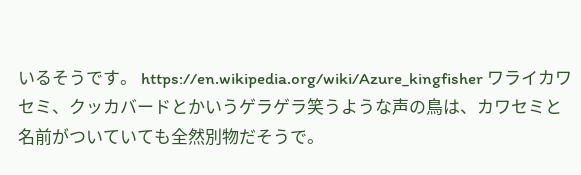いるそうです。 https://en.wikipedia.org/wiki/Azure_kingfisher ワライカワセミ、クッカバードとかいうゲラゲラ笑うような声の鳥は、カワセミと名前がついていても全然別物だそうで。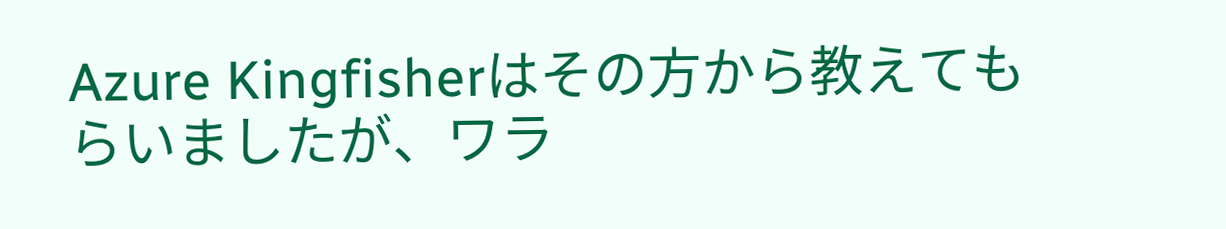Azure Kingfisherはその方から教えてもらいましたが、ワラ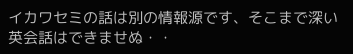イカワセミの話は別の情報源です、そこまで深い英会話はできませぬ・・